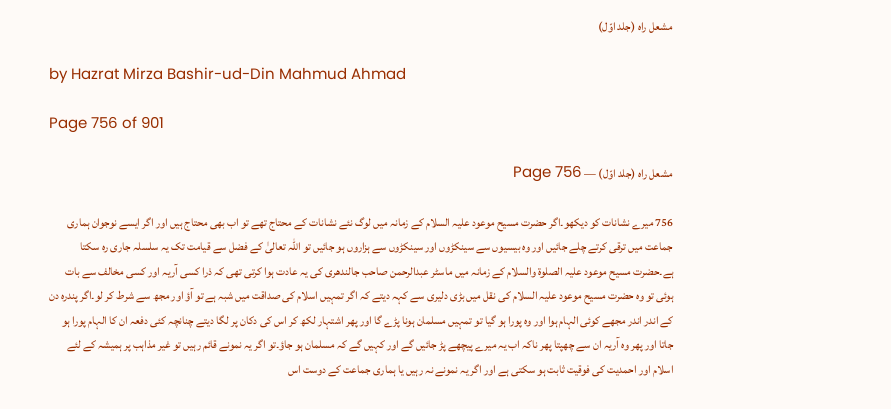مشعل راہ (جلد اوّل)

by Hazrat Mirza Bashir-ud-Din Mahmud Ahmad

Page 756 of 901

مشعل راہ (جلد اوّل) — Page 756

756 میرے نشانات کو دیکھو۔اگر حضرت مسیح موعود علیہ السلام کے زمانہ میں لوگ نئے نشانات کے محتاج تھے تو اب بھی محتاج ہیں اور اگر ایسے نوجوان ہماری جماعت میں ترقی کرتے چلے جائیں اور وہ بیسیوں سے سینکڑوں اور سینکڑوں سے ہزاروں ہو جائیں تو اللہ تعالیٰ کے فضل سے قیامت تک یہ سلسلہ جاری رہ سکتا ہے۔حضرت مسیح موعود علیہ الصلوۃ والسلام کے زمانہ میں ماسٹر عبدالرحمن صاحب جالندھری کی یہ عادت ہوا کرتی تھی کہ ذرا کسی آریہ اور کسی مخالف سے بات ہوئی تو وہ حضرت مسیح موعود علیہ السلام کی نقل میں بڑی دلیری سے کہہ دیتے کہ اگر تمہیں اسلام کی صداقت میں شبہ ہے تو آؤ اور مجھ سے شرط کر لو۔اگر پندرہ دن کے اندر اندر مجھے کوئی الہام ہوا اور وہ پورا ہو گیا تو تمہیں مسلمان ہونا پڑے گا اور پھر اشتہار لکھ کر اس کی دکان پر لگا دیتے چنانچہ کئی دفعہ ان کا الہام پورا ہو جاتا اور پھر وہ آریہ ان سے چھپتا پھر ناکہ اب یہ میرے پیچھے پڑ جائیں گے اور کہیں گے کہ مسلمان ہو جاؤ۔تو اگر یہ نمونے قائم رہیں تو غیر مذاہب پر ہمیشہ کے لئے اسلام اور احمدیت کی فوقیت ثابت ہو سکتی ہے اور اگر یہ نمونے نہ رہیں یا ہماری جماعت کے دوست اس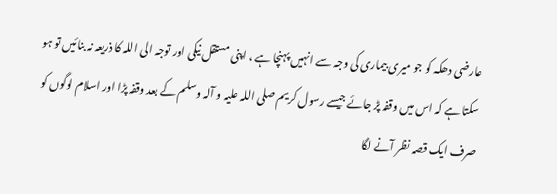عارضی دھکہ کو جو میری بیماری کی وجہ سے انہیں پہنچا ہے ، اپنی مستقل نیکی اور توجہ الی اللہ کا ذریعہ نہ بنائیں تو ہو سکتا ہے کہ اس میں وقفہ پڑ جائے جیسے رسول کریم صلی اللہ علیہ و آلہ وسلم کے بعد وقفہ پڑا اور اسلام لوگوں کو صرف ایک قصہ نظر آنے لگا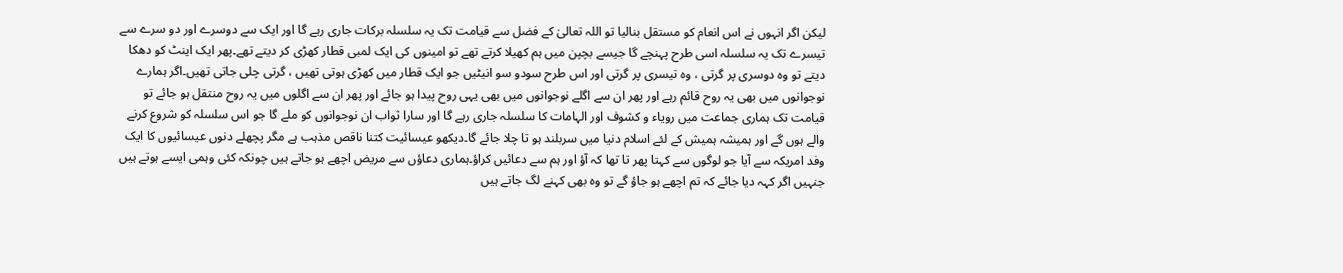لیکن اگر انہوں نے اس انعام کو مستقل بنالیا تو اللہ تعالیٰ کے فضل سے قیامت تک یہ سلسلہ برکات جاری رہے گا اور ایک سے دوسرے اور دو سرے سے تیسرے تک یہ سلسلہ اسی طرح پہنچے گا جیسے بچپن میں ہم کھیلا کرتے تھے تو امینوں کی ایک لمبی قطار کھڑی کر دیتے تھے۔پھر ایک اینٹ کو دھکا دیتے تو وہ دوسری پر گرتی ، وہ تیسری پر گرتی اور اس طرح سودو سو انیٹیں جو ایک قطار میں کھڑی ہوتی تھیں ، گرتی چلی جاتی تھیں۔اگر ہمارے نوجوانوں میں بھی یہ روح قائم رہے اور پھر ان سے اگلے نوجوانوں میں بھی یہی روح پیدا ہو جائے اور پھر ان سے اگلوں میں یہ روح منتقل ہو جائے تو قیامت تک ہماری جماعت میں رویاء و کشوف اور الہامات کا سلسلہ جاری رہے گا اور سارا ثواب ان نوجوانوں کو ملے گا جو اس سلسلہ کو شروع کرنے والے ہوں گے اور ہمیشہ ہمیش کے لئے اسلام دنیا میں سربلند ہو تا چلا جائے گا۔دیکھو عیسائیت کتنا ناقص مذہب ہے مگر پچھلے دنوں عیسائیوں کا ایک وفد امریکہ سے آیا جو لوگوں سے کہتا پھر تا تھا کہ آؤ اور ہم سے دعائیں کراؤ۔ہماری دعاؤں سے مریض اچھے ہو جاتے ہیں چونکہ کئی وہمی ایسے ہوتے ہیں جنہیں اگر کہہ دیا جائے کہ تم اچھے ہو جاؤ گے تو وہ بھی کہنے لگ جاتے ہیں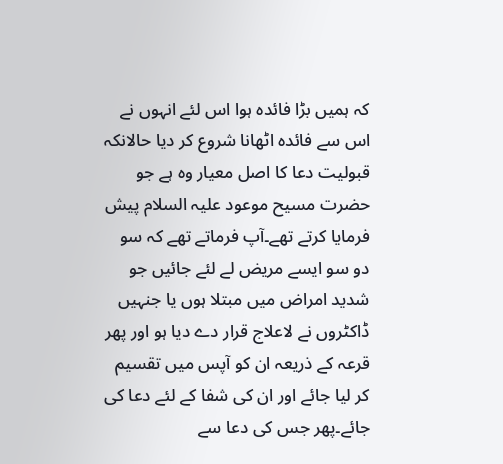کہ ہمیں بڑا فائدہ ہوا اس لئے انہوں نے اس سے فائدہ اٹھانا شروع کر دیا حالانکہ قبولیت دعا کا اصل معیار وہ ہے جو حضرت مسیح موعود علیہ السلام پیش فرمایا کرتے تھے۔آپ فرماتے تھے کہ سو دو سو ایسے مریض لے لئے جائیں جو شدید امراض میں مبتلا ہوں یا جنہیں ڈاکٹروں نے لاعلاج قرار دے دیا ہو اور پھر قرعہ کے ذریعہ ان کو آپس میں تقسیم کر لیا جائے اور ان کی شفا کے لئے دعا کی جائے۔پھر جس کی دعا سے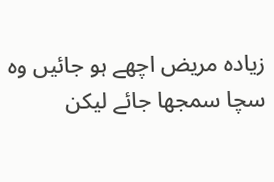زیادہ مریض اچھے ہو جائیں وہ سچا سمجھا جائے لیکن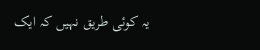یہ کوئی طریق نہیں کہ ایک